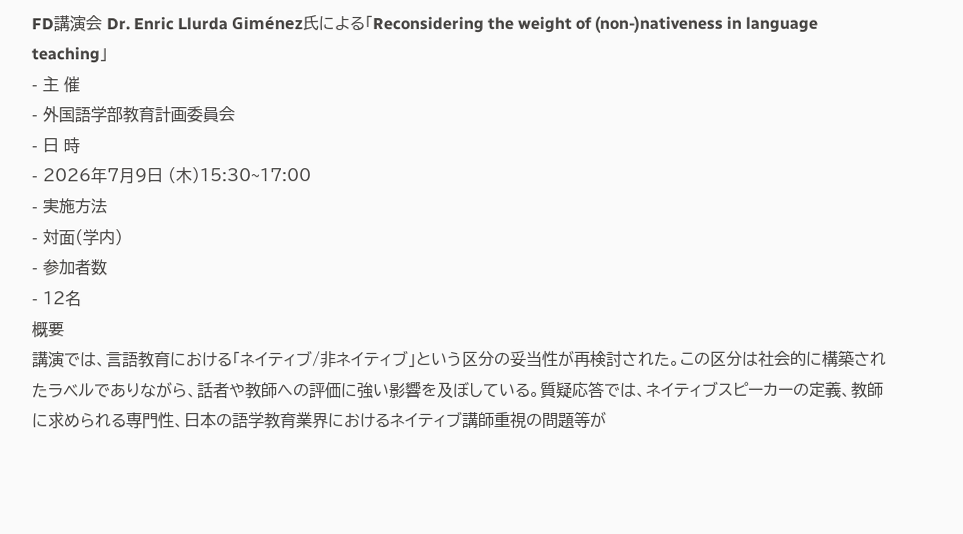FD講演会 Dr. Enric Llurda Giménez氏による「Reconsidering the weight of (non-)nativeness in language teaching」
- 主 催
- 外国語学部教育計画委員会
- 日 時
- 2026年7月9日 (木)15:30~17:00
- 実施方法
- 対面(学内)
- 参加者数
- 12名
概要
講演では、言語教育における「ネイティブ/非ネイティブ」という区分の妥当性が再検討された。この区分は社会的に構築されたラベルでありながら、話者や教師への評価に強い影響を及ぼしている。質疑応答では、ネイティブスピーカーの定義、教師に求められる専門性、日本の語学教育業界におけるネイティブ講師重視の問題等が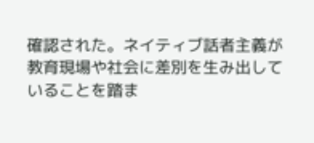確認された。ネイティブ話者主義が教育現場や社会に差別を生み出していることを踏ま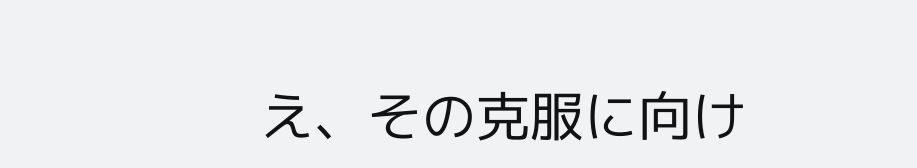え、その克服に向け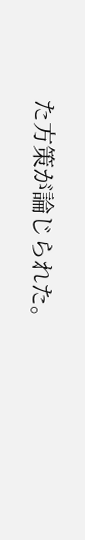た方策が論じられた。